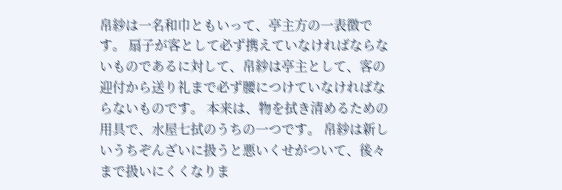帛紗は一名和巾ともいって、亭主方の一表徴です。 扇子が客として必ず携えていなければならないものであるに対して、帛紗は亭主として、客の迎付から送り礼まで必ず腰につけていなければならないものです。 本来は、物を拭き清めるための用具で、水屋七拭のうちの一つです。 帛紗は新しいうちぞんざいに扱うと悪いくせがついて、後々まで扱いにくくなりま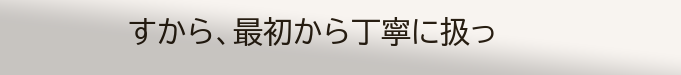すから、最初から丁寧に扱っ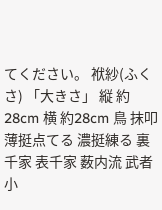てください。 袱紗(ふくさ) 「大きさ」 縦 約28cm 横 約28cm 鳥 抹叩薄挺点てる 濃挺練る 裏千家 表千家 薮内流 武者小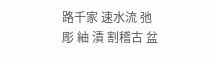路千家 速水流 弛 彫 紬 漬 割稽古 盆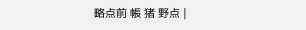略点前 帳 猪 野点 |